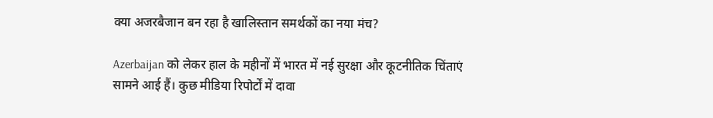क्या अजरबैजान बन रहा है खालिस्तान समर्थकों का नया मंच?

Azerbaijan को लेकर हाल के महीनों में भारत में नई सुरक्षा और कूटनीतिक चिंताएं सामने आई हैं। कुछ मीडिया रिपोर्टों में दावा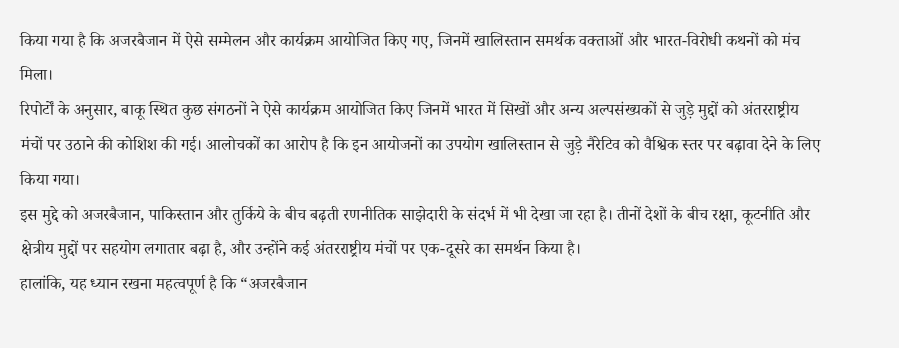किया गया है कि अजरबैजान में ऐसे सम्मेलन और कार्यक्रम आयोजित किए गए, जिनमें खालिस्तान समर्थक वक्ताओं और भारत-विरोधी कथनों को मंच मिला।
रिपोर्टों के अनुसार, बाकू स्थित कुछ संगठनों ने ऐसे कार्यक्रम आयोजित किए जिनमें भारत में सिखों और अन्य अल्पसंख्यकों से जुड़े मुद्दों को अंतरराष्ट्रीय मंचों पर उठाने की कोशिश की गई। आलोचकों का आरोप है कि इन आयोजनों का उपयोग खालिस्तान से जुड़े नैरेटिव को वैश्विक स्तर पर बढ़ावा देने के लिए किया गया।
इस मुद्दे को अजरबैजान, पाकिस्तान और तुर्किये के बीच बढ़ती रणनीतिक साझेदारी के संदर्भ में भी देखा जा रहा है। तीनों देशों के बीच रक्षा, कूटनीति और क्षेत्रीय मुद्दों पर सहयोग लगातार बढ़ा है, और उन्होंने कई अंतरराष्ट्रीय मंचों पर एक-दूसरे का समर्थन किया है।
हालांकि, यह ध्यान रखना महत्वपूर्ण है कि “अजरबैजान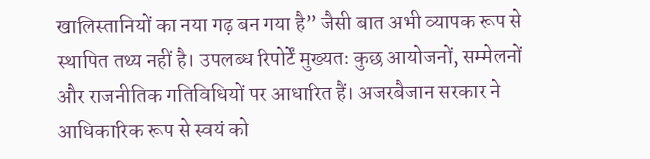खालिस्तानियों का नया गढ़ बन गया है” जैसी बात अभी व्यापक रूप से स्थापित तथ्य नहीं है। उपलब्ध रिपोर्टें मुख्यतः कुछ आयोजनों, सम्मेलनों और राजनीतिक गतिविधियों पर आधारित हैं। अजरबैजान सरकार ने आधिकारिक रूप से स्वयं को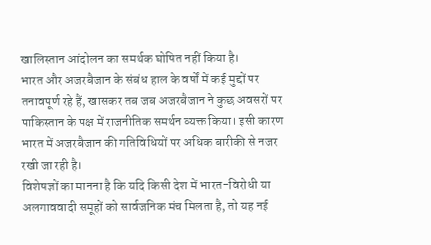खालिस्तान आंदोलन का समर्थक घोषित नहीं किया है।
भारत और अजरबैजान के संबंध हाल के वर्षों में कई मुद्दों पर तनावपूर्ण रहे हैं, खासकर तब जब अजरबैजान ने कुछ अवसरों पर पाकिस्तान के पक्ष में राजनीतिक समर्थन व्यक्त किया। इसी कारण भारत में अजरबैजान की गतिविधियों पर अधिक बारीकी से नजर रखी जा रही है।
विशेषज्ञों का मानना है कि यदि किसी देश में भारत-विरोधी या अलगाववादी समूहों को सार्वजनिक मंच मिलता है, तो यह नई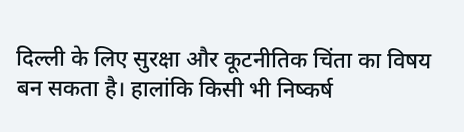दिल्ली के लिए सुरक्षा और कूटनीतिक चिंता का विषय बन सकता है। हालांकि किसी भी निष्कर्ष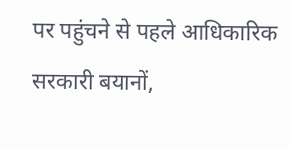पर पहुंचने से पहले आधिकारिक सरकारी बयानों,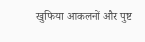खुफिया आकलनों और पुष्ट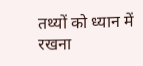तथ्यों को ध्यान में रखना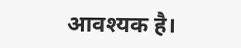आवश्यक है।